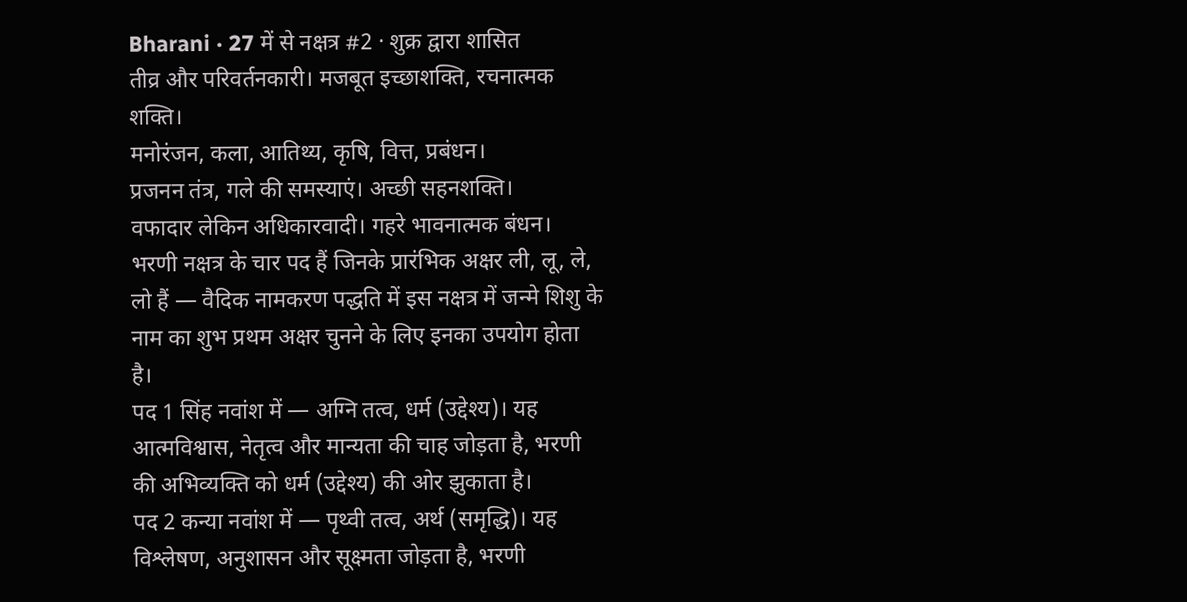Bharani · 27 में से नक्षत्र #2 · शुक्र द्वारा शासित
तीव्र और परिवर्तनकारी। मजबूत इच्छाशक्ति, रचनात्मक शक्ति।
मनोरंजन, कला, आतिथ्य, कृषि, वित्त, प्रबंधन।
प्रजनन तंत्र, गले की समस्याएं। अच्छी सहनशक्ति।
वफादार लेकिन अधिकारवादी। गहरे भावनात्मक बंधन।
भरणी नक्षत्र के चार पद हैं जिनके प्रारंभिक अक्षर ली, लू, ले, लो हैं — वैदिक नामकरण पद्धति में इस नक्षत्र में जन्मे शिशु के नाम का शुभ प्रथम अक्षर चुनने के लिए इनका उपयोग होता है।
पद 1 सिंह नवांश में — अग्नि तत्व, धर्म (उद्देश्य)। यह आत्मविश्वास, नेतृत्व और मान्यता की चाह जोड़ता है, भरणी की अभिव्यक्ति को धर्म (उद्देश्य) की ओर झुकाता है।
पद 2 कन्या नवांश में — पृथ्वी तत्व, अर्थ (समृद्धि)। यह विश्लेषण, अनुशासन और सूक्ष्मता जोड़ता है, भरणी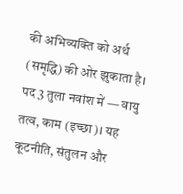की अभिव्यक्ति को अर्थ (समृद्धि) की ओर झुकाता है।
पद 3 तुला नवांश में — वायु तत्व, काम (इच्छा)। यह कूटनीति, संतुलन और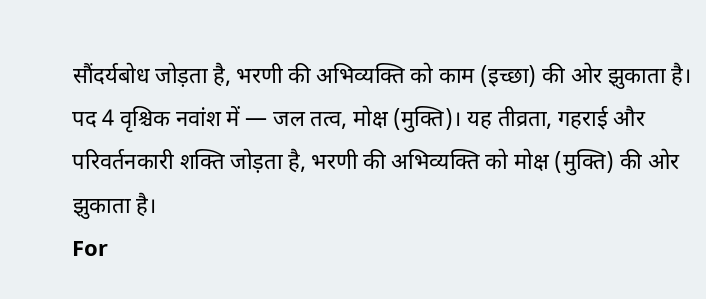सौंदर्यबोध जोड़ता है, भरणी की अभिव्यक्ति को काम (इच्छा) की ओर झुकाता है।
पद 4 वृश्चिक नवांश में — जल तत्व, मोक्ष (मुक्ति)। यह तीव्रता, गहराई और परिवर्तनकारी शक्ति जोड़ता है, भरणी की अभिव्यक्ति को मोक्ष (मुक्ति) की ओर झुकाता है।
For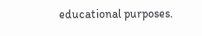educational purposes.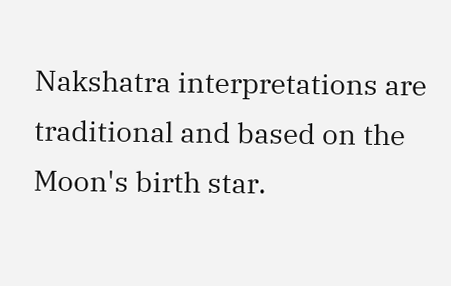Nakshatra interpretations are traditional and based on the Moon's birth star.